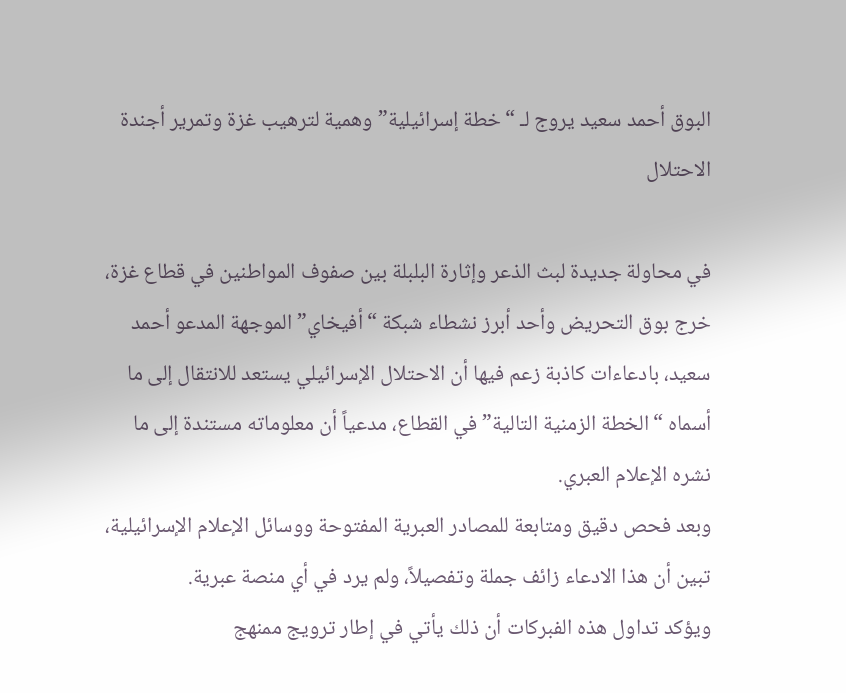البوق أحمد سعيد يروج لـ “خطة إسرائيلية” وهمية لترهيب غزة وتمرير أجندة الاحتلال

في محاولة جديدة لبث الذعر وإثارة البلبلة بين صفوف المواطنين في قطاع غزة، خرج بوق التحريض وأحد أبرز نشطاء شبكة “أفيخاي” الموجهة المدعو أحمد سعيد، بادعاءات كاذبة زعم فيها أن الاحتلال الإسرائيلي يستعد للانتقال إلى ما أسماه “الخطة الزمنية التالية” في القطاع، مدعياً أن معلوماته مستندة إلى ما نشره الإعلام العبري.
وبعد فحص دقيق ومتابعة للمصادر العبرية المفتوحة ووسائل الإعلام الإسرائيلية، تبين أن هذا الادعاء زائف جملة وتفصيلاً، ولم يرد في أي منصة عبرية.
ويؤكد تداول هذه الفبركات أن ذلك يأتي في إطار ترويج ممنهج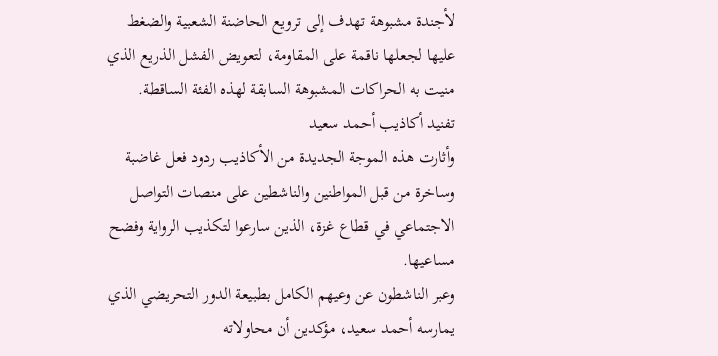لأجندة مشبوهة تهدف إلى ترويع الحاضنة الشعبية والضغط عليها لجعلها ناقمة على المقاومة، لتعويض الفشل الذريع الذي منيت به الحراكات المشبوهة السابقة لهذه الفئة الساقطة.
تفنيد أكاذيب أحمد سعيد
وأثارت هذه الموجة الجديدة من الأكاذيب ردود فعل غاضبة وساخرة من قبل المواطنين والناشطين على منصات التواصل الاجتماعي في قطاع غزة، الذين سارعوا لتكذيب الرواية وفضح مساعيها.
وعبر الناشطون عن وعيهم الكامل بطبيعة الدور التحريضي الذي يمارسه أحمد سعيد، مؤكدين أن محاولاته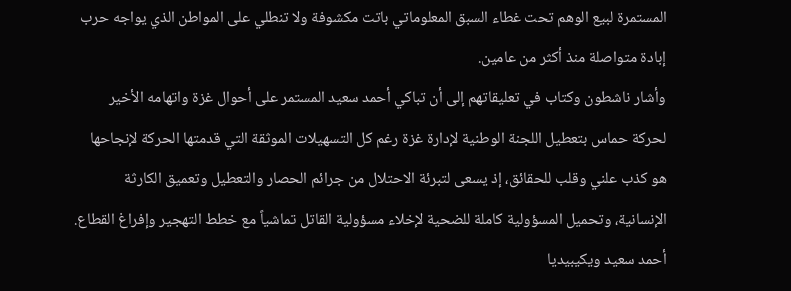المستمرة لبيع الوهم تحت غطاء السبق المعلوماتي باتت مكشوفة ولا تنطلي على المواطن الذي يواجه حرب إبادة متواصلة منذ أكثر من عامين.
وأشار ناشطون وكتاب في تعليقاتهم إلى أن تباكي أحمد سعيد المستمر على أحوال غزة واتهامه الأخير لحركة حماس بتعطيل اللجنة الوطنية لإدارة غزة رغم كل التسهيلات الموثقة التي قدمتها الحركة لإنجاحها هو كذب علني وقلب للحقائق، إذ يسعى لتبرئة الاحتلال من جرائم الحصار والتعطيل وتعميق الكارثة الإنسانية، وتحميل المسؤولية كاملة للضحية لإخلاء مسؤولية القاتل تماشياً مع خطط التهجير وإفراغ القطاع.
أحمد سعيد ويكيبيديا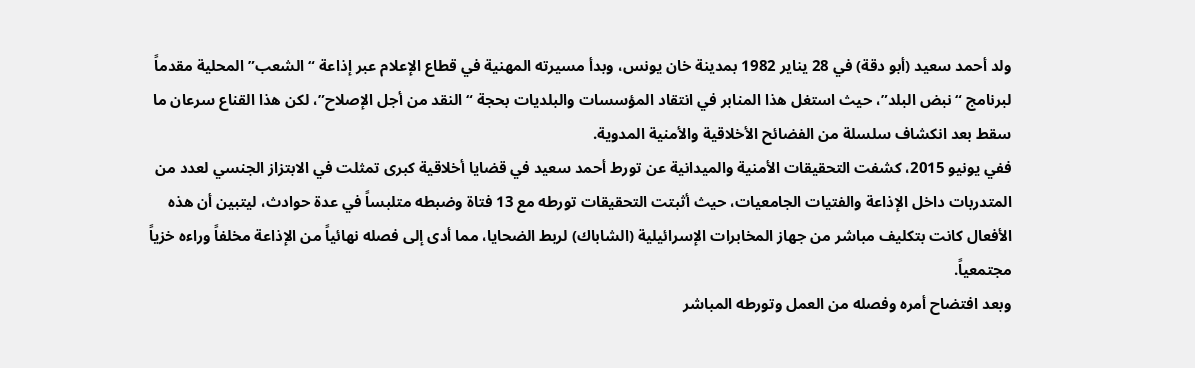ولد أحمد سعيد (أبو دقة) في 28 يناير 1982 بمدينة خان يونس، وبدأ مسيرته المهنية في قطاع الإعلام عبر إذاعة “الشعب” المحلية مقدماً لبرنامج “نبض البلد”، حيث استغل هذا المنابر في انتقاد المؤسسات والبلديات بحجة “النقد من أجل الإصلاح”، لكن هذا القناع سرعان ما سقط بعد انكشاف سلسلة من الفضائح الأخلاقية والأمنية المدوية.
ففي يونيو 2015، كشفت التحقيقات الأمنية والميدانية عن تورط أحمد سعيد في قضايا أخلاقية كبرى تمثلت في الابتزاز الجنسي لعدد من المتدربات داخل الإذاعة والفتيات الجامعيات، حيث أثبتت التحقيقات تورطه مع 13 فتاة وضبطه متلبساً في عدة حوادث، ليتبين أن هذه الأفعال كانت بتكليف مباشر من جهاز المخابرات الإسرائيلية (الشاباك) لربط الضحايا، مما أدى إلى فصله نهائياً من الإذاعة مخلفاً وراءه خزياً مجتمعياً.
وبعد افتضاح أمره وفصله من العمل وتورطه المباشر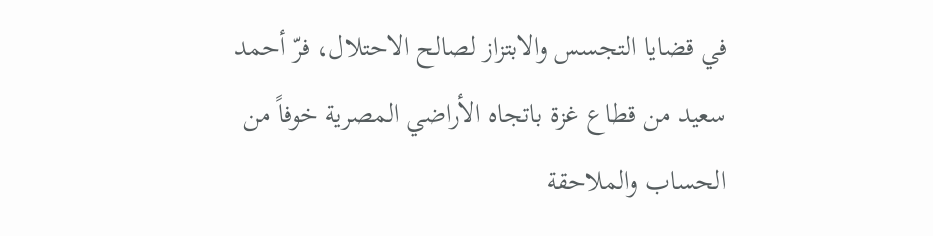في قضايا التجسس والابتزاز لصالح الاحتلال، فرّ أحمد سعيد من قطاع غزة باتجاه الأراضي المصرية خوفاً من الحساب والملاحقة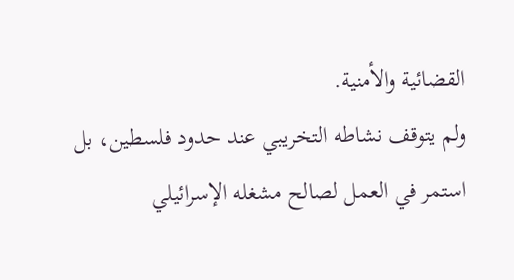القضائية والأمنية.
ولم يتوقف نشاطه التخريبي عند حدود فلسطين، بل استمر في العمل لصالح مشغله الإسرائيلي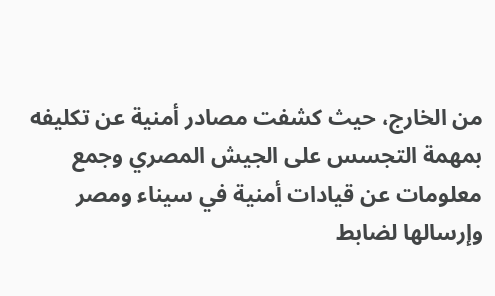من الخارج، حيث كشفت مصادر أمنية عن تكليفه بمهمة التجسس على الجيش المصري وجمع معلومات عن قيادات أمنية في سيناء ومصر وإرسالها لضابط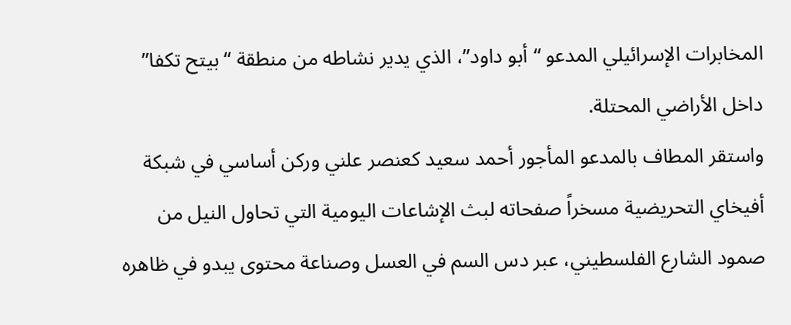المخابرات الإسرائيلي المدعو “أبو داود”، الذي يدير نشاطه من منطقة “بيتح تكفا” داخل الأراضي المحتلة.
واستقر المطاف بالمدعو المأجور أحمد سعيد كعنصر علني وركن أساسي في شبكة أفيخاي التحريضية مسخراً صفحاته لبث الإشاعات اليومية التي تحاول النيل من صمود الشارع الفلسطيني، عبر دس السم في العسل وصناعة محتوى يبدو في ظاهره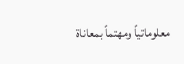معلوماتياً ومهتماً بمعاناة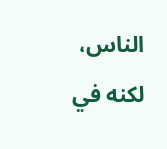الناس، لكنه في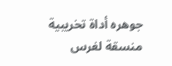جوهره أداة تخريبية منسقة لغرس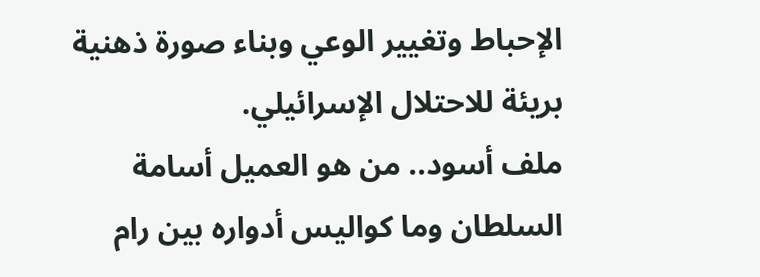الإحباط وتغيير الوعي وبناء صورة ذهنية بريئة للاحتلال الإسرائيلي.
ملف أسود.. من هو العميل أسامة السلطان وما كواليس أدواره بين رام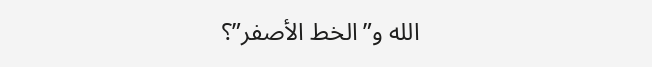الله و”الخط الأصفر”؟